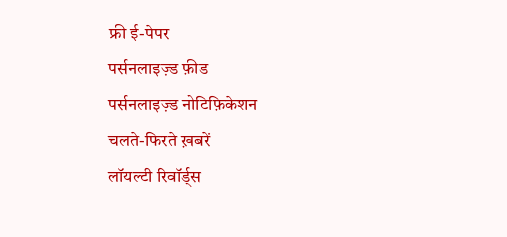फ्री ई-पेपर
पर्सनलाइज़्ड फ़ीड
पर्सनलाइज़्ड नोटिफ़िकेशन
चलते-फिरते ख़बरें
लॉयल्टी रिवॉर्ड्स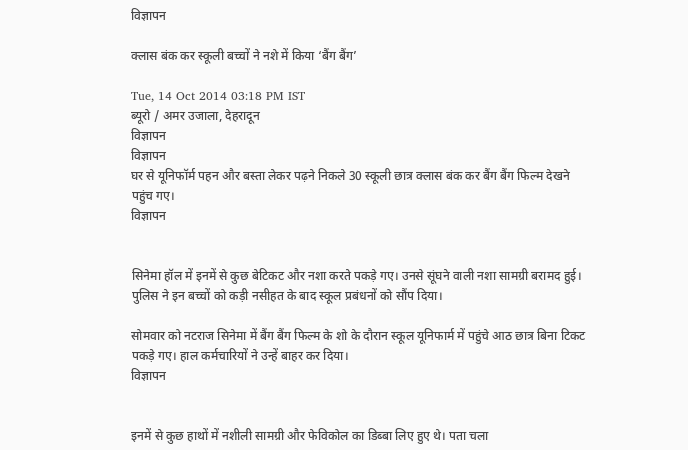विज्ञापन

क्लास बंक कर स्कूली बच्चों ने नशे में किया ‘बैंग बैंग’

Tue, 14 Oct 2014 03:18 PM IST
ब्यूरो / अमर उजाला, देहरादून
विज्ञापन
विज्ञापन
घर से यूनिफॉर्म पहन और बस्ता लेकर पढ़ने निकले 30 स्कूली छात्र क्लास बंक कर बैंग बैंग फिल्म देखने पहुंच गए।
विज्ञापन


सिनेमा हॉल में इनमें से कुछ बेटिकट और नशा करते पकड़े गए। उनसे सूंघने वाली नशा सामग्री बरामद हुई। पुलिस ने इन बच्चों को कड़ी नसीहत के बाद स्कूल प्रबंधनों को सौंप दिया।

सोमवार को नटराज सिनेमा में बैंग बैंग फिल्म के शो के दौरान स्कूल यूनिफार्म में पहुंचे आठ छात्र बिना टिकट पकड़े गए। हाल कर्मचारियों ने उन्हें बाहर कर दिया।
विज्ञापन


इनमें से कुछ हाथों में नशीली सामग्री और फेविकोल का डिब्बा लिए हुए थे। पता चला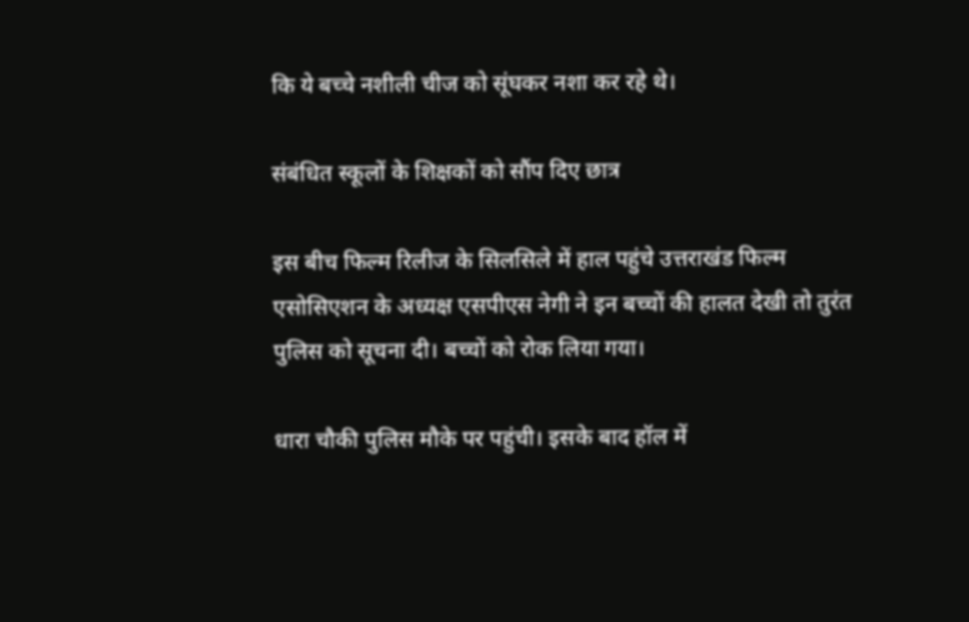कि ये बच्चे नशीली चीज को सूंघकर नशा कर रहे थे।

संबंधित स्कूलों के शिक्षकों को सौंप दिए छात्र

इस बीच फिल्म रिलीज के सिलसिले में हाल पहुंचे उत्तराखंड फिल्म एसोसिएशन के अध्यक्ष एसपीएस नेगी ने इन बच्चों की हालत देखी तो तुरंत पुलिस को सूचना दी। बच्चों को रोक लिया गया।

धारा चौकी पुलिस मौके पर पहुंची। इसके बाद हॉल में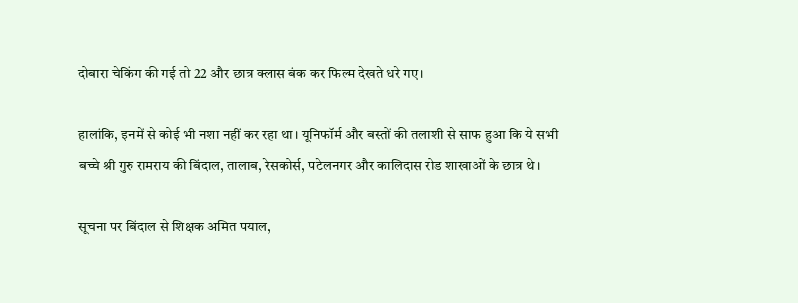दोबारा चेकिंग की गई तो 22 और छात्र क्लास बंक कर फिल्म देखते धरे गए।

हालांकि, इनमें से कोई भी नशा नहीं कर रहा था। यूनिफॉर्म और बस्तों की तलाशी से साफ हुआ कि ये सभी बच्चे श्री गुरु रामराय की बिंदाल, तालाब, रेसकोर्स, पटेलनगर और कालिदास रोड शाखाओं के छात्र थे।

सूचना पर बिंदाल से शिक्षक अमित पयाल,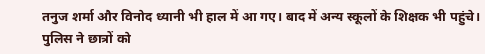तनुज शर्मा और विनोद ध्यानी भी हाल में आ गए। बाद में अन्य स्कूलों के शिक्षक भी पहुंचे। पुलिस ने छात्रों को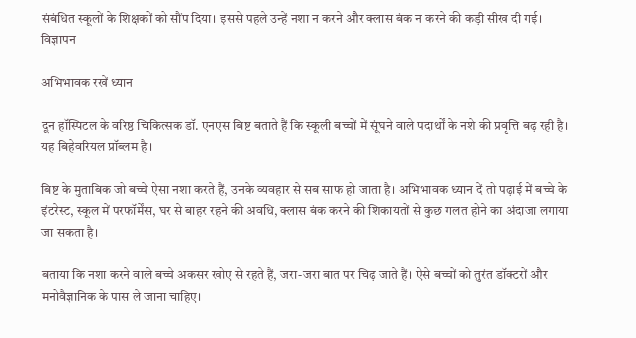संबंधित स्कूलों के शिक्षकों को सौंप दिया। इससे पहले उन्हें नशा न करने और क्लास बंक न करने की कड़ी सीख दी गई।
विज्ञापन

अभिभावक रखें ध्यान

दून हॉस्पिटल के वरिष्ठ चिकित्सक डॉ. एनएस बिष्ट बताते हैं कि स्कूली बच्चों में सूंघने वाले पदार्थों के नशे की प्रवृत्ति बढ़ रही है। यह बिहेवरियल प्रॉब्लम है।

बिष्ट के मुताबिक जो बच्चे ऐसा नशा करते हैं, उनके व्यवहार से सब साफ हो जाता है। अभिभावक ध्यान दें तो पढ़ाई में बच्चे के इंटरेस्ट, स्कूल में परफॉर्मेंस, घर से बाहर रहने की अवधि, क्लास बंक करने की शिकायतों से कुछ गलत होने का अंदाजा लगाया जा सकता है।

बताया कि नशा करने वाले बच्चे अकसर खोए से रहते हैं, जरा-जरा बात पर चिढ़ जाते हैं। ऐसे बच्चों को तुरंत डॉक्टरों और मनोवैज्ञानिक के पास ले जाना चाहिए।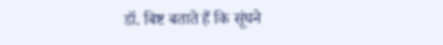डॉ. बिष्ट बताते हैं कि सूंघने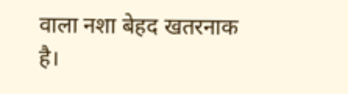वाला नशा बेहद खतरनाक है।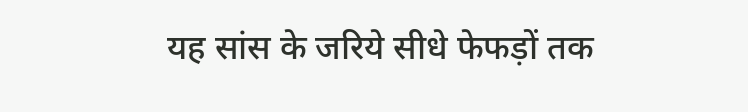यह सांस के जरिये सीधे फेफड़ों तक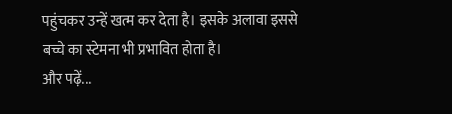पहुंचकर उन्हें खत्म कर देता है। इसके अलावा इससे बच्चे का स्टेमना भी प्रभावित होता है।
और पढ़ें...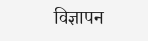विज्ञापन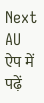Next
AU ऐप में पढ़ें